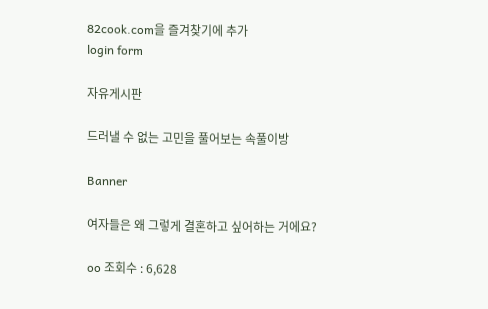82cook.com을 즐겨찾기에 추가
login form

자유게시판

드러낼 수 없는 고민을 풀어보는 속풀이방

Banner

여자들은 왜 그렇게 결혼하고 싶어하는 거에요?

oo 조회수 : 6,628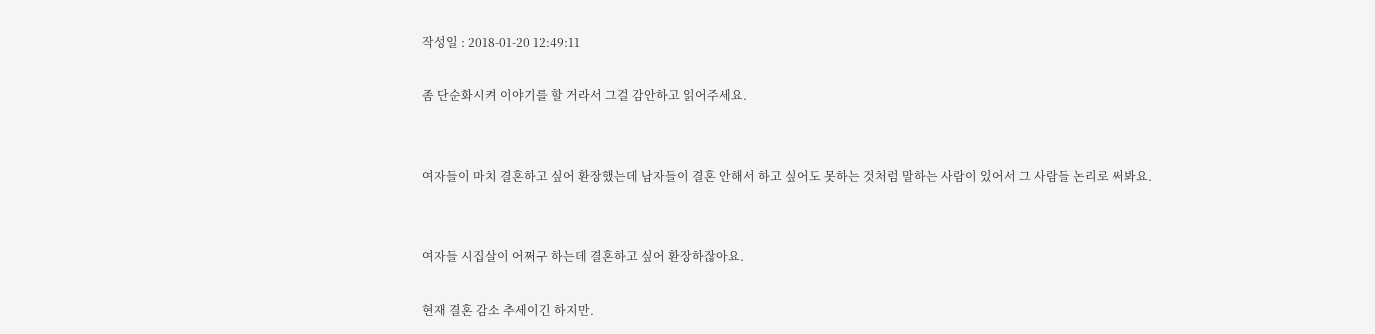작성일 : 2018-01-20 12:49:11

좀 단순화시켜 이야기를 할 거라서 그걸 감안하고 읽어주세요.


여자들이 마치 결혼하고 싶어 환장했는데 남자들이 결혼 안해서 하고 싶어도 못하는 것처럼 말하는 사람이 있어서 그 사람들 논리로 써봐요.


여자들 시집살이 어쩌구 하는데 결혼하고 싶어 환장하잖아요.

현재 결혼 감소 추세이긴 하지만.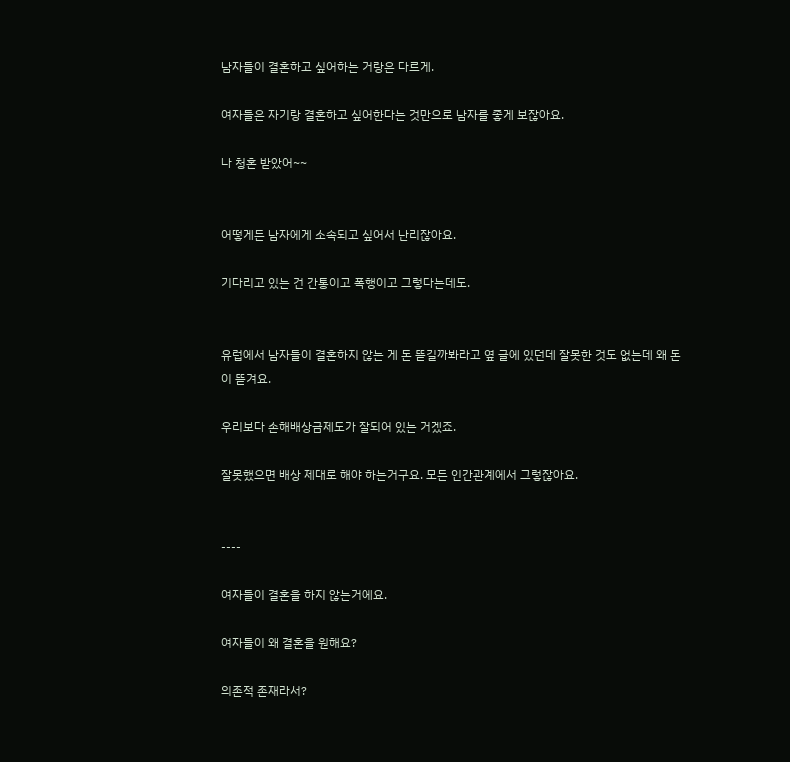남자들이 결혼하고 싶어하는 거랑은 다르게.

여자들은 자기랑 결혼하고 싶어한다는 것만으로 남자를 좋게 보잖아요.

나 청혼 받았어~~


어떻게든 남자에게 소속되고 싶어서 난리잖아요.

기다리고 있는 건 간통이고 폭행이고 그렇다는데도.


유럽에서 남자들이 결혼하지 않는 게 돈 뜯길까봐라고 옆 글에 있던데 잘못한 것도 없는데 왜 돈이 뜯겨요.

우리보다 손해배상금제도가 잘되어 있는 거겠죠.

잘못했으면 배상 제대로 해야 하는거구요. 모든 인간관계에서 그렇잖아요.


----

여자들이 결혼을 하지 않는거에요.

여자들이 왜 결혼을 원해요?

의존적 존재라서?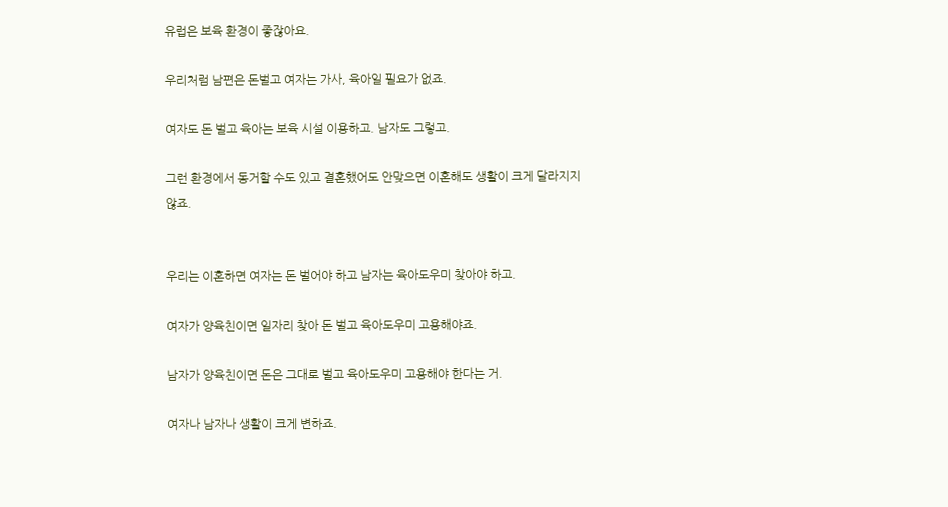유럽은 보육 환경이 좋잖아요.

우리처럼 남편은 돈벌고 여자는 가사, 육아일 필요가 없죠.

여자도 돈 벌고 육아는 보육 시설 이용하고. 남자도 그렇고.

그런 환경에서 동거할 수도 있고 결혼했어도 안맞으면 이혼해도 생활이 크게 달라지지 않죠.


우리는 이혼하면 여자는 돈 벌어야 하고 남자는 육아도우미 찾아야 하고.

여자가 양육친이면 일자리 찾아 돈 벌고 육아도우미 고용해야죠.

남자가 양육친이면 돈은 그대로 벌고 육아도우미 고용해야 한다는 거.

여자나 남자나 생활이 크게 변하죠.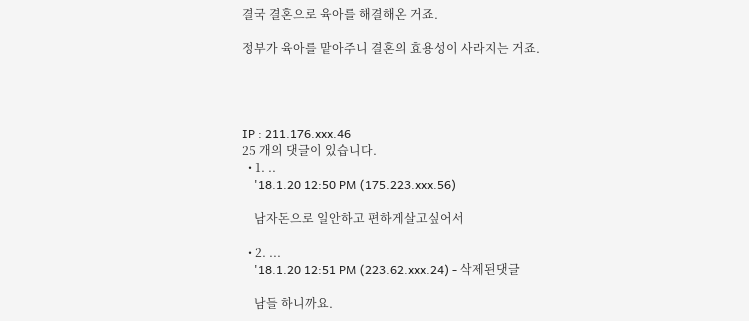결국 결혼으로 육아를 해결해온 거죠.

정부가 육아를 맡아주니 결혼의 효용성이 사라지는 거죠.




IP : 211.176.xxx.46
25 개의 댓글이 있습니다.
  • 1. ..
    '18.1.20 12:50 PM (175.223.xxx.56)

    남자돈으로 일안하고 편하게살고싶어서

  • 2. ...
    '18.1.20 12:51 PM (223.62.xxx.24) - 삭제된댓글

    남들 하니까요.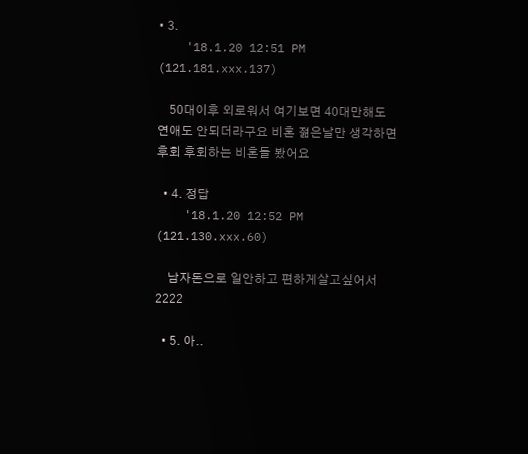• 3.
    '18.1.20 12:51 PM (121.181.xxx.137)

    50대이후 외로워서 여기보면 40대만해도 연애도 안되더라구요 비혼 젊은날만 생각하면 후회 후회하는 비혼들 봤어요

  • 4. 정답
    '18.1.20 12:52 PM (121.130.xxx.60)

    남자돈으로 일안하고 편하게살고싶어서 2222

  • 5. 아..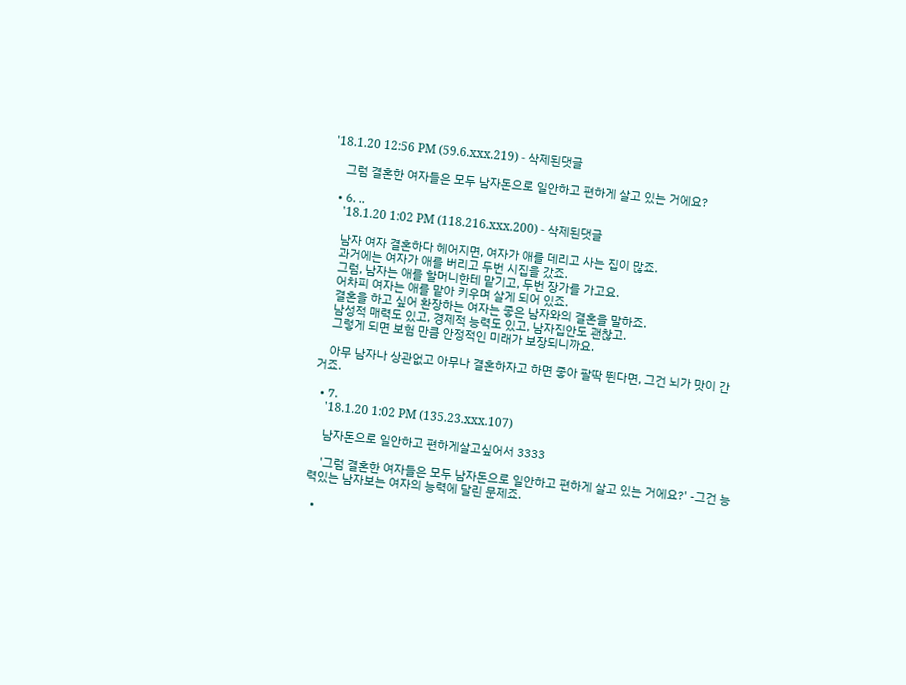'18.1.20 12:56 PM (59.6.xxx.219) - 삭제된댓글

    그럼 결혼한 여자들은 모두 남자돈으로 일안하고 편하게 살고 있는 거에요?

  • 6. ..
    '18.1.20 1:02 PM (118.216.xxx.200) - 삭제된댓글

    남자 여자 결혼하다 헤어지면, 여자가 애를 데리고 사는 집이 많죠.
    과거에는 여자가 애를 버리고 두번 시집을 갔죠.
    그럼, 남자는 애를 할머니한테 맡기고, 두번 장가를 가고요.
    어차피 여자는 애를 맡아 키우며 살게 되어 있죠.
    결혼을 하고 싶어 환장하는 여자는 좋은 남자와의 결혼을 말하죠.
    남성적 매력도 있고, 경제적 능력도 있고, 남자집안도 괜찮고.
    그렇게 되면 보험 만큼 안정적인 미래가 보장되니까요.

    아무 남자나 상관없고 아무나 결혼하자고 하면 좋아 팔딱 뛴다면, 그건 뇌가 맛이 간 거죠.

  • 7.
    '18.1.20 1:02 PM (135.23.xxx.107)

    남자돈으로 일안하고 편하게살고싶어서 3333

    '그럼 결혼한 여자들은 모두 남자돈으로 일안하고 편하게 살고 있는 거에요?' -그건 능력있는 남자보는 여자의 능력에 달린 문제죠.

  •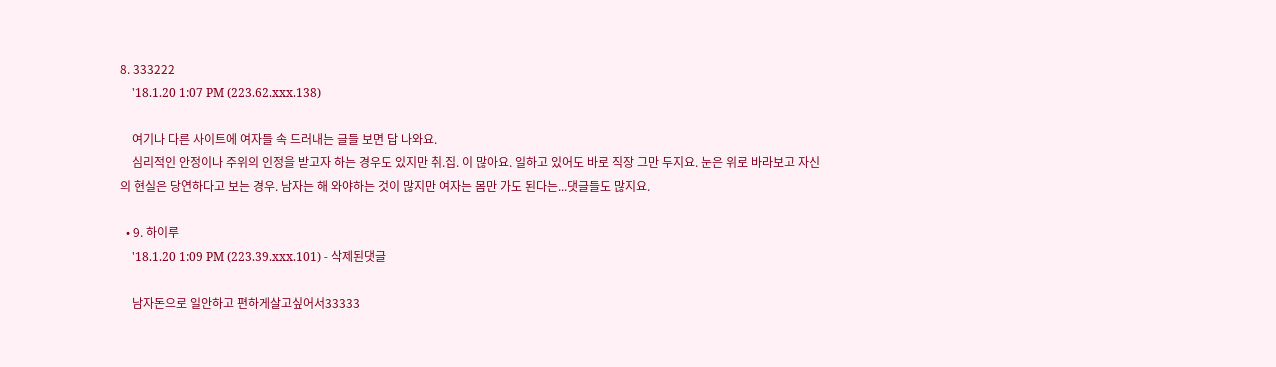8. 333222
    '18.1.20 1:07 PM (223.62.xxx.138)

    여기나 다른 사이트에 여자들 속 드러내는 글들 보면 답 나와요.
    심리적인 안정이나 주위의 인정을 받고자 하는 경우도 있지만 취.집. 이 많아요. 일하고 있어도 바로 직장 그만 두지요. 눈은 위로 바라보고 자신의 현실은 당연하다고 보는 경우. 남자는 해 와야하는 것이 많지만 여자는 몸만 가도 된다는...댓글들도 많지요.

  • 9. 하이루
    '18.1.20 1:09 PM (223.39.xxx.101) - 삭제된댓글

    남자돈으로 일안하고 편하게살고싶어서33333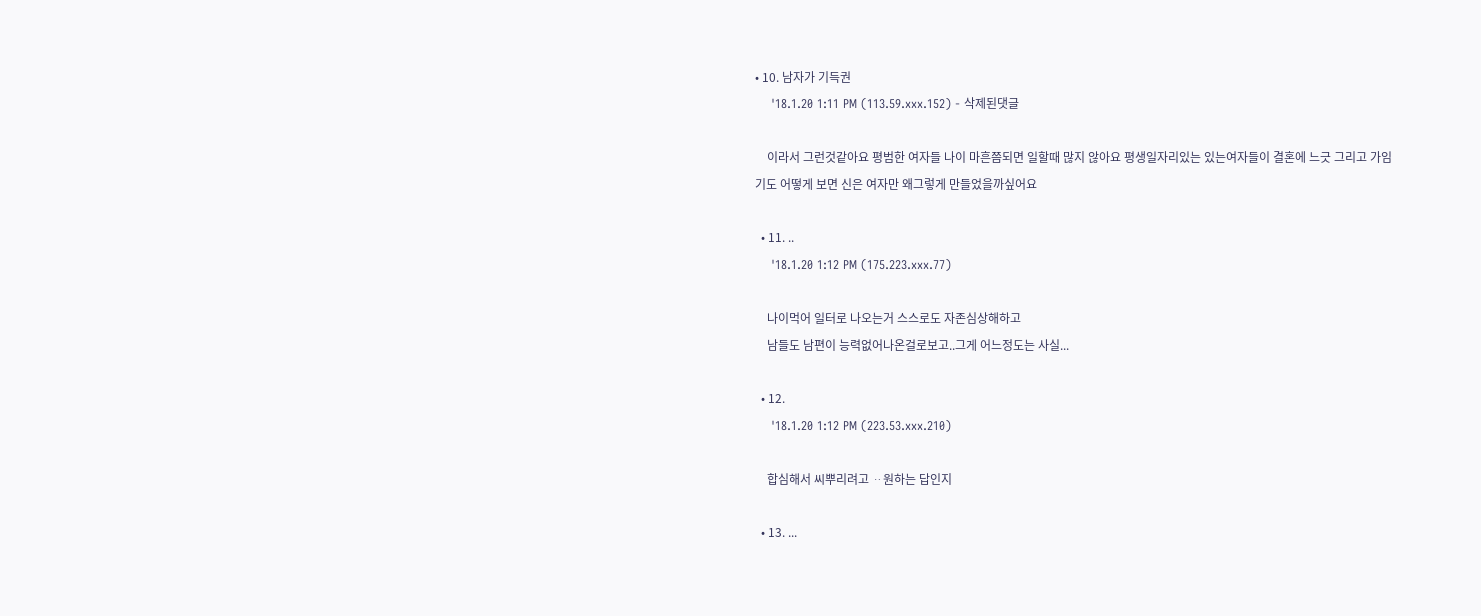• 10. 남자가 기득권
    '18.1.20 1:11 PM (113.59.xxx.152) - 삭제된댓글

    이라서 그런것같아요 평범한 여자들 나이 마흔쯤되면 일할때 많지 않아요 평생일자리있는 있는여자들이 결혼에 느긋 그리고 가임기도 어떻게 보면 신은 여자만 왜그렇게 만들었을까싶어요

  • 11. ..
    '18.1.20 1:12 PM (175.223.xxx.77)

    나이먹어 일터로 나오는거 스스로도 자존심상해하고
    남들도 남편이 능력없어나온걸로보고..그게 어느정도는 사실...

  • 12.
    '18.1.20 1:12 PM (223.53.xxx.210)

    합심해서 씨뿌리려고 ᆢ원하는 답인지

  • 13. ...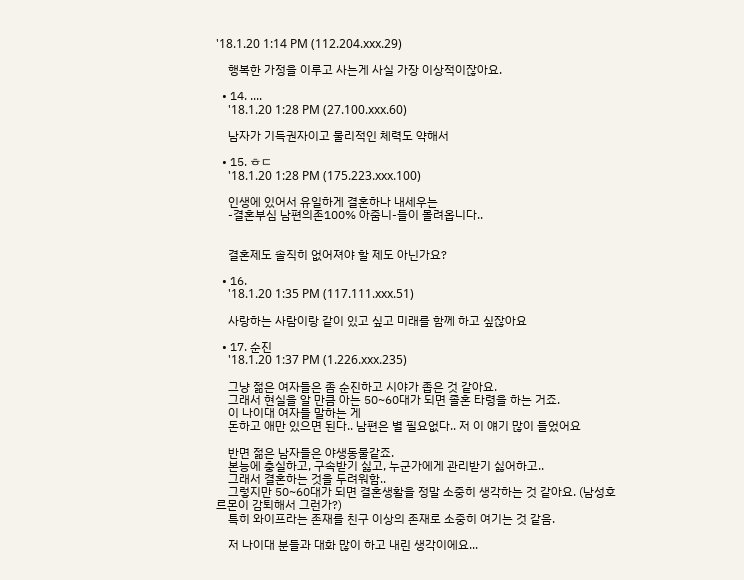'18.1.20 1:14 PM (112.204.xxx.29)

    행복한 가정을 이루고 사는게 사실 가장 이상적이잖아요.

  • 14. ....
    '18.1.20 1:28 PM (27.100.xxx.60)

    남자가 기득권자이고 물리적인 체력도 약해서

  • 15. ㅎㄷ
    '18.1.20 1:28 PM (175.223.xxx.100)

    인생에 있어서 유일하게 결혼하나 내세우는
    -결혼부심 남편의존100% 아줌니-들이 몰려옵니다..


    결혼제도 솔직히 없어져야 할 제도 아닌가요?

  • 16.
    '18.1.20 1:35 PM (117.111.xxx.51)

    사랑하는 사람이랑 같이 있고 싶고 미래를 함께 하고 싶잖아요

  • 17. 순진
    '18.1.20 1:37 PM (1.226.xxx.235)

    그냥 젊은 여자들은 좀 순진하고 시야가 좁은 것 같아요.
    그래서 현실을 알 만큼 아는 50~60대가 되면 졸혼 타령을 하는 거죠.
    이 나이대 여자들 말하는 게
    돈하고 애만 있으면 된다.. 남편은 별 필요없다.. 저 이 얘기 많이 들었어요

    반면 젊은 남자들은 야생동물같죠.
    본능에 충실하고, 구속받기 싫고, 누군가에게 관리받기 싫어하고..
    그래서 결혼하는 것을 두려워함..
    그렇지만 50~60대가 되면 결혼생활을 정말 소중히 생각하는 것 같아요. (남성호르몬이 감퇴해서 그런가?)
    특히 와이프라는 존재를 친구 이상의 존재로 소중히 여기는 것 같음.

    저 나이대 분들과 대화 많이 하고 내린 생각이에요...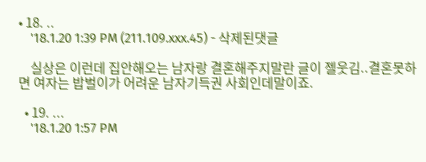• 18. ..
    '18.1.20 1:39 PM (211.109.xxx.45) - 삭제된댓글

    실상은 이런데 집안해오는 남자랑 결혼해주지말란 글이 젤웃김..결혼못하면 여자는 밥벌이가 어려운 남자기득권 사회인데말이죠.

  • 19. ...
    '18.1.20 1:57 PM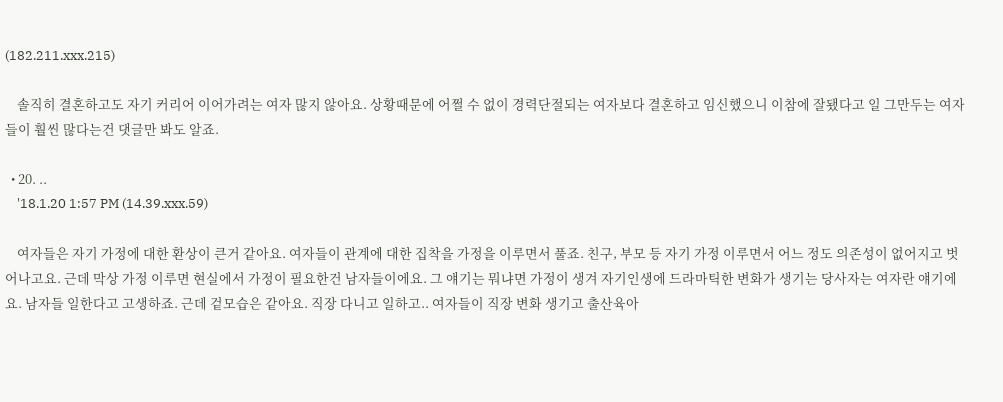(182.211.xxx.215)

    솔직히 결혼하고도 자기 커리어 이어가려는 여자 많지 않아요. 상황때문에 어쩔 수 없이 경력단절되는 여자보다 결혼하고 임신했으니 이참에 잘됐다고 일 그만두는 여자들이 훨씬 많다는건 댓글만 봐도 알죠.

  • 20. ..
    '18.1.20 1:57 PM (14.39.xxx.59)

    여자들은 자기 가정에 대한 환상이 큰거 같아요. 여자들이 관계에 대한 집착을 가정을 이루면서 풀죠. 친구, 부모 등 자기 가정 이루면서 어느 정도 의존성이 없어지고 벗어나고요. 근데 막상 가정 이루면 현실에서 가정이 필요한건 남자들이에요. 그 얘기는 뭐냐면 가정이 생겨 자기인생에 드라마틱한 변화가 생기는 당사자는 여자란 얘기에요. 남자들 일한다고 고생하죠. 근데 겉모습은 같아요. 직장 다니고 일하고.. 여자들이 직장 변화 생기고 출산육아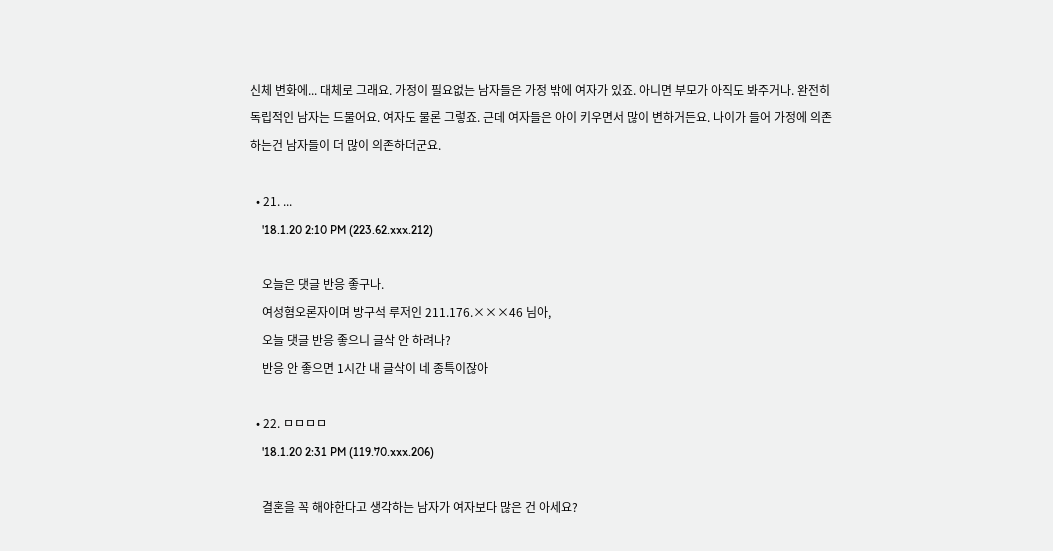신체 변화에... 대체로 그래요. 가정이 필요없는 남자들은 가정 밖에 여자가 있죠. 아니면 부모가 아직도 봐주거나. 완전히 독립적인 남자는 드물어요. 여자도 물론 그렇죠. 근데 여자들은 아이 키우면서 많이 변하거든요. 나이가 들어 가정에 의존하는건 남자들이 더 많이 의존하더군요.

  • 21. ...
    '18.1.20 2:10 PM (223.62.xxx.212)

    오늘은 댓글 반응 좋구나.
    여성혐오론자이며 방구석 루저인 211.176.×××46 님아,
    오늘 댓글 반응 좋으니 글삭 안 하려나?
    반응 안 좋으면 1시간 내 글삭이 네 종특이잖아

  • 22. ㅁㅁㅁㅁ
    '18.1.20 2:31 PM (119.70.xxx.206)

    결혼을 꼭 해야한다고 생각하는 남자가 여자보다 많은 건 아세요?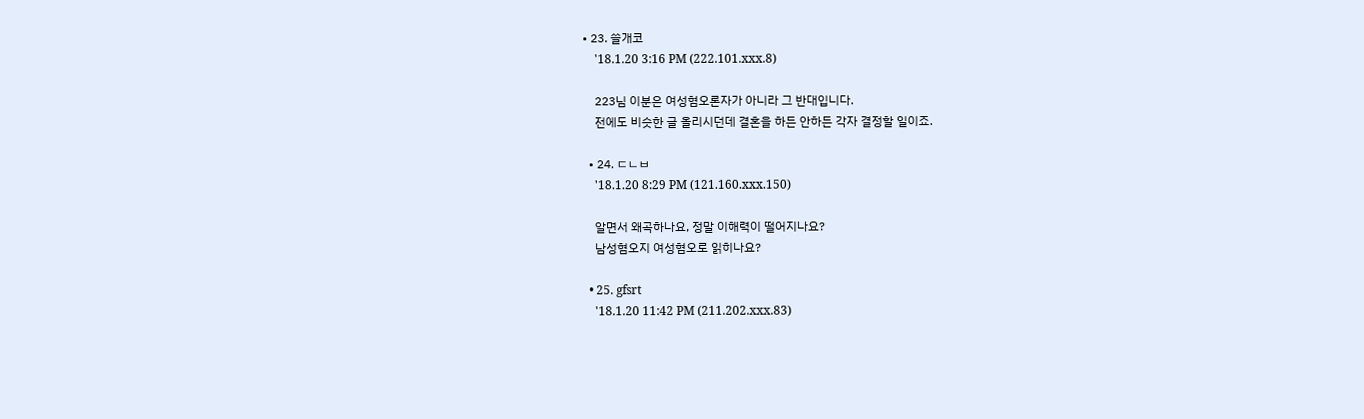• 23. 쓸개코
    '18.1.20 3:16 PM (222.101.xxx.8)

    223님 이분은 여성혐오론자가 아니라 그 반대입니다.
    전에도 비슷한 글 올리시던데 결혼을 하든 안하든 각자 결정할 일이죠.

  • 24. ㄷㄴㅂ
    '18.1.20 8:29 PM (121.160.xxx.150)

    알면서 왜곡하나요, 정말 이해력이 떨어지나요?
    남성혐오지 여성혐오로 읽히나요?

  • 25. gfsrt
    '18.1.20 11:42 PM (211.202.xxx.83)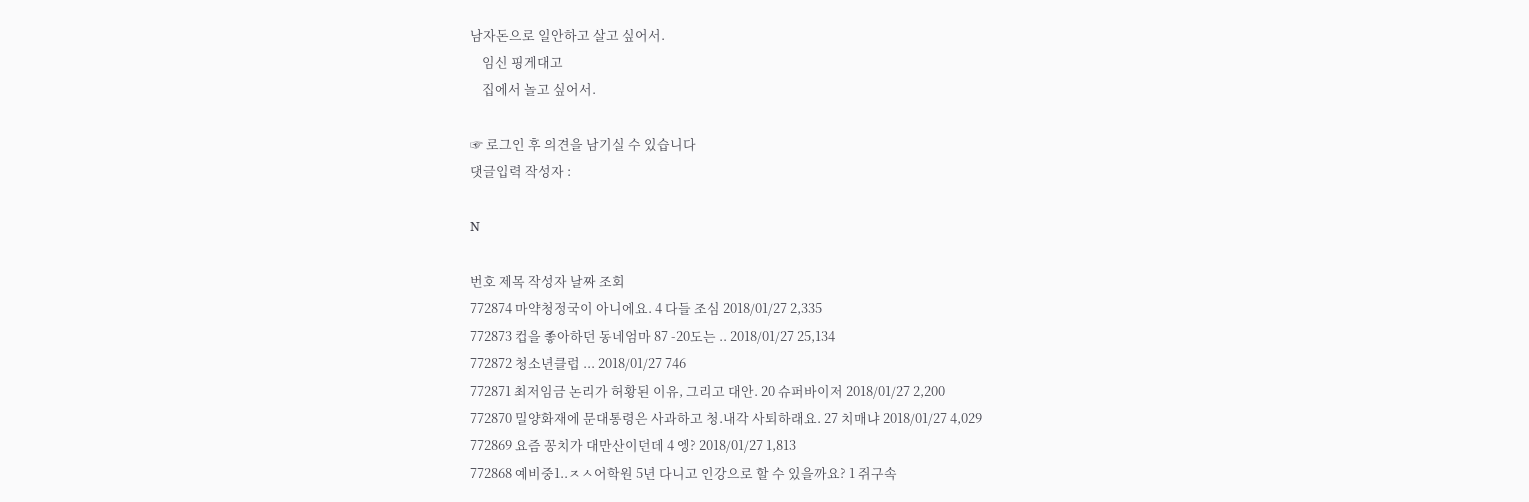남자돈으로 일안하고 살고 싶어서.
    임신 핑게대고
    집에서 놀고 싶어서.

☞ 로그인 후 의견을 남기실 수 있습니다
댓글입력 작성자 :

N

번호 제목 작성자 날짜 조회
772874 마약청정국이 아니에요. 4 다들 조심 2018/01/27 2,335
772873 컵을 좋아하던 동네엄마 87 -20도는 .. 2018/01/27 25,134
772872 청소년클럽 ... 2018/01/27 746
772871 최저임금 논리가 허황된 이유, 그리고 대안. 20 슈퍼바이저 2018/01/27 2,200
772870 밀양화재에 문대통령은 사과하고 청.내각 사퇴하래요. 27 치매냐 2018/01/27 4,029
772869 요즘 꽁치가 대만산이던데 4 엥? 2018/01/27 1,813
772868 예비중1..ㅈㅅ어학원 5년 다니고 인강으로 할 수 있을까요? 1 쥐구속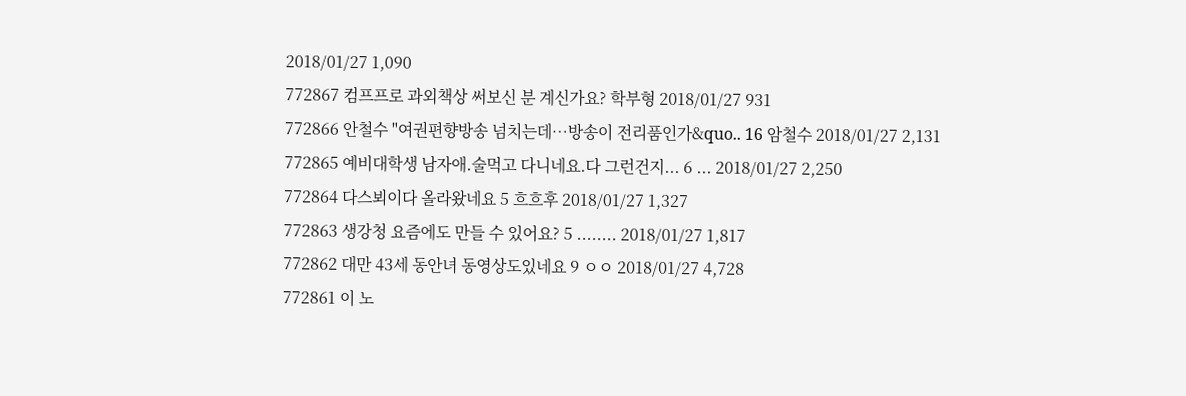2018/01/27 1,090
772867 컴프프로 과외책상 써보신 분 계신가요? 학부형 2018/01/27 931
772866 안철수 "여권편향방송 넘치는데…방송이 전리품인가&quo.. 16 암철수 2018/01/27 2,131
772865 예비대학생 남자애.술먹고 다니네요.다 그런건지... 6 ... 2018/01/27 2,250
772864 다스뵈이다 올라왔네요 5 흐흐후 2018/01/27 1,327
772863 생강청 요즘에도 만들 수 있어요? 5 ........ 2018/01/27 1,817
772862 대만 43세 동안녀 동영상도있네요 9 ㅇㅇ 2018/01/27 4,728
772861 이 노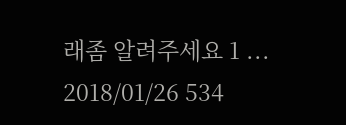래좀 알려주세요 1 ... 2018/01/26 534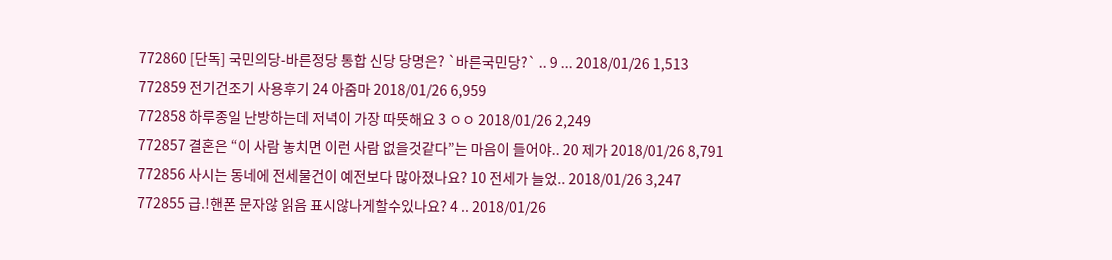772860 [단독] 국민의당-바른정당 통합 신당 당명은? `바른국민당?` .. 9 ... 2018/01/26 1,513
772859 전기건조기 사용후기 24 아줌마 2018/01/26 6,959
772858 하루종일 난방하는데 저녁이 가장 따뜻해요 3 ㅇㅇ 2018/01/26 2,249
772857 결혼은 “이 사람 놓치면 이런 사람 없을것같다”는 마음이 들어야.. 20 제가 2018/01/26 8,791
772856 사시는 동네에 전세물건이 예전보다 많아졌나요? 10 전세가 늘었.. 2018/01/26 3,247
772855 급.!핸폰 문자않 읽음 표시않나게할수있나요? 4 .. 2018/01/26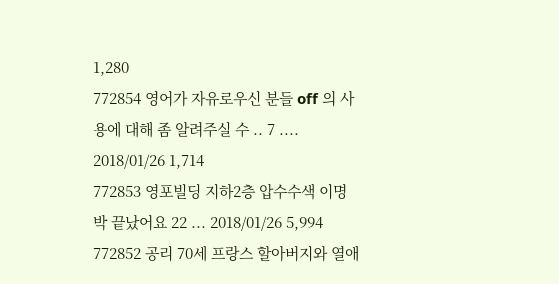1,280
772854 영어가 자유로우신 분들 off 의 사용에 대해 좀 알려주실 수 .. 7 .... 2018/01/26 1,714
772853 영포빌딩 지하2층 압수수색 이명박 끝났어요 22 ... 2018/01/26 5,994
772852 공리 70세 프랑스 할아버지와 열애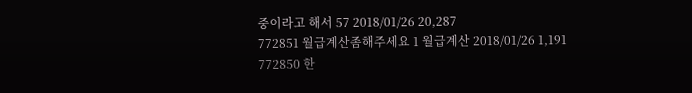중이라고 해서 57 2018/01/26 20,287
772851 월급계산좀해주세요 1 월급계산 2018/01/26 1,191
772850 한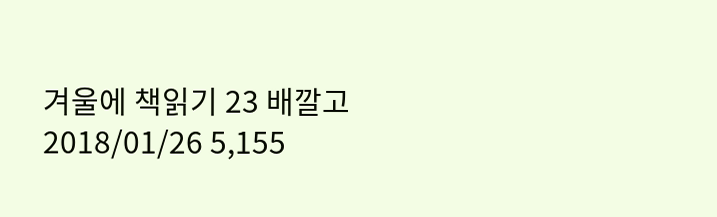겨울에 책읽기 23 배깔고 2018/01/26 5,155